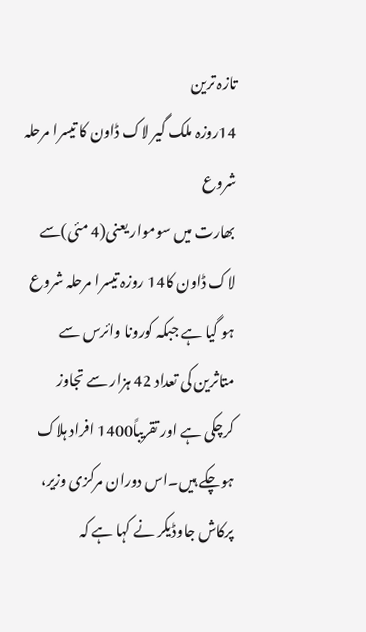تازہ ترین
14روزہ ملک گیر لاک ڈاون کا تیسرا مرحلہ شروع
بھارت میں سوموار یعنی(4 مئی)سے لاک ڈاون کا14 روزہ تیسرا مرحلہ شروع ہو گیا ہے جبکہ کورونا وائرس سے متاثرین کی تعداد 42 ہزار سے تجاوز کرچکی ہے اور تقریباً1400 افراد ہلاک ہوچکے ہیں۔اس دوران مرکزی وزیر، پرکاش جاوڈیکر نے کہا ہے کہ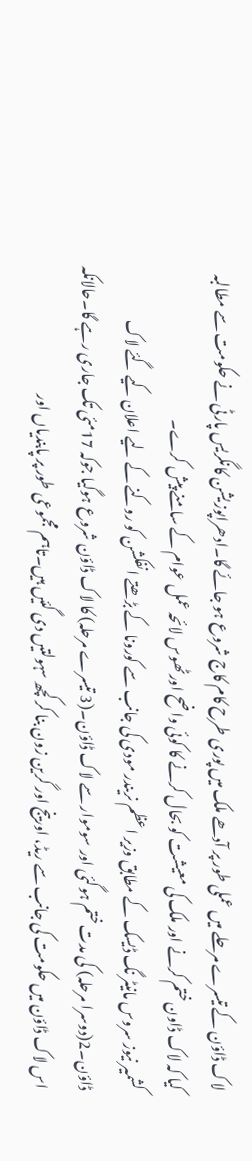لاک ڈاؤن کے تیسرے مرحلے میں عملی طور پر آدھے ملک میں پوری طرح کام کاج شروع ہو جائے گا۔ادھراپوزیشن کانگریس پارٹی نے حکومت سے مطالبہ کیا کہ لاک ڈاون ختم کرنے اور ملک کی معیشت کو بحال کرنے کا کوئی واضح اورٹھوس لائحہ عمل عوام کے سامنے پیش کرے۔
کشمیر نیوز سروس مانیٹر نگ ڈیسک کے مطابق وزیر اعظم نریندر مودی کی جانب سے کورونا کے بڑھتے انفکشن کو روکنے کے لیے اعلان کیے گئے لاک ڈاؤن۔2(دوسرا مرحلہ) کی مدت ختم ہوگئی اور سوموار سے لاک ڈاؤن۔(3 تیسرے مرحلہ) کا لاک ڈاؤن شروع ہوگیا جوکہ 17مئی تک جاری رہے گا۔حالانکہ اس لاک ڈاؤن میں حکومت کی جانب سے ریڈ، اورینج اور گرین زون بنا کر کچھ سہولتیں دی گئیں ہیں۔تاہم مجموعی طور پر پابندیاں اور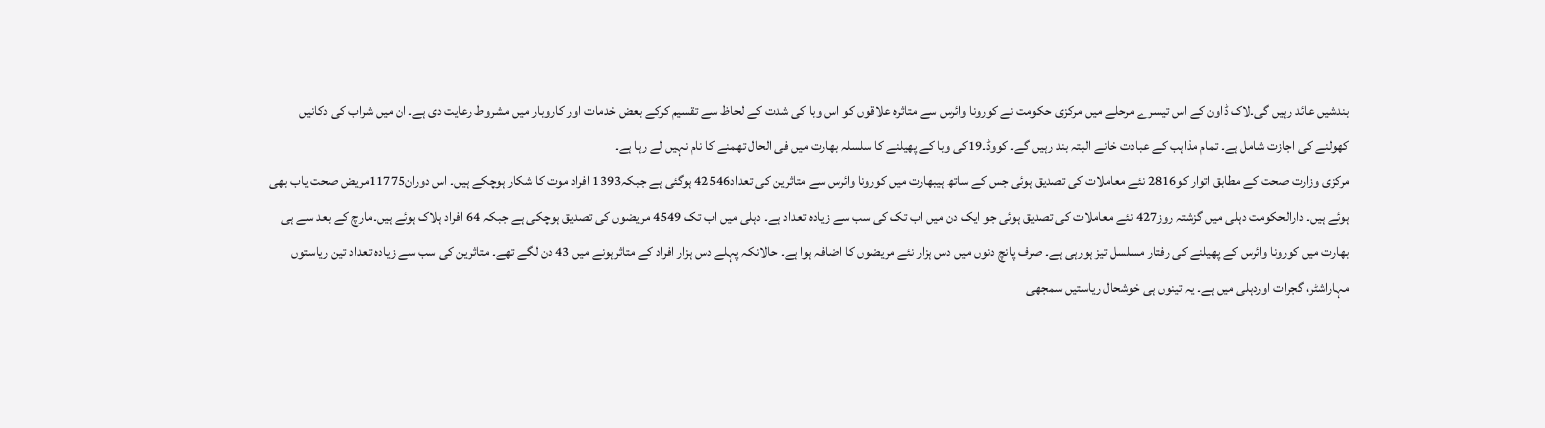بندشیں عائد رہیں گی۔لاک ڈاون کے اس تیسرے مرحلے میں مرکزی حکومت نے کورونا وائرس سے متاثرہ علاقوں کو اس وبا کی شدت کے لحاظ سے تقسیم کرکے بعض خدمات اور کاروبار میں مشروط رعایت دی ہے۔ ان میں شراب کی دکانیں کھولنے کی اجازت شامل ہے۔ تمام مذاہب کے عبادت خانے البتہ بند رہیں گے۔ کووڈ۔19کی وبا کے پھیلنے کا سلسلہ بھارت میں فی الحال تھمنے کا نام نہیں لے رہا ہے۔
مرکزی وزارت صحت کے مطابق اتوار کو2816 نئے معاملات کی تصدیق ہوئی جس کے ساتھ ہیبھارت میں کورونا وائرس سے متاثرین کی تعداد42546 ہوگئی ہے جبکہ1393 افراد موت کا شکار ہوچکے ہیں۔ اس دوران11775مریض صحت یاب بھی ہوئے ہیں۔ دارالحکومت دہلی میں گزشتہ روز427 نئے معاملات کی تصدیق ہوئی جو ایک دن میں اب تک کی سب سے زیادہ تعداد ہے۔ دہلی میں اب تک 4549 مریضوں کی تصدیق ہوچکی ہے جبکہ 64 افراد ہلاک ہوئے ہیں۔مارچ کے بعد سے ہی بھارت میں کورونا وائرس کے پھیلنے کی رفتار مسلسل تیز ہورہی ہے۔ صرف پانچ دنوں میں دس ہزار نئے مریضوں کا اضافہ ہوا ہے۔ حالانکہ پہلے دس ہزار افراد کے متاثرہونے میں 43 دن لگے تھے۔ متاثرین کی سب سے زیادہ تعداد تین ریاستوں مہاراشٹر، گجرات اوردہلی میں ہے۔ یہ تینوں ہی خوشحال ریاستیں سمجھی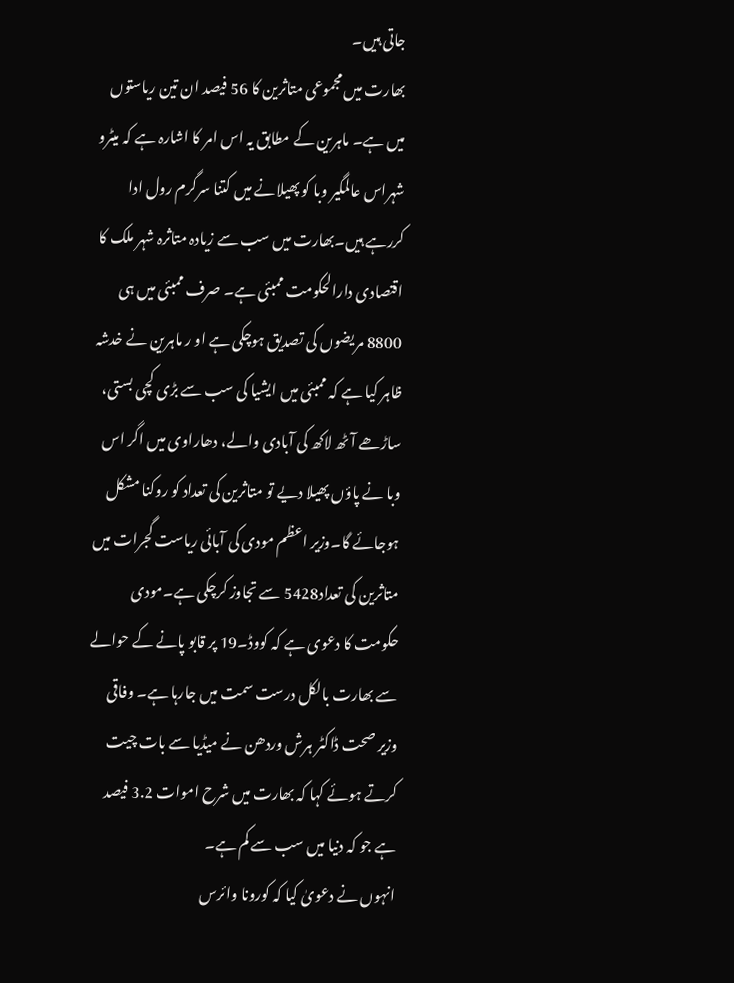جاتی ہیں۔
بھارت میں مجموعی متاثرین کا 56 فیصد ان تین ریاستوں میں ہے۔ ماہرین کے مطابق یہ اس امر کا اشارہ ہے کہ میٹرو شہراس عالمگیر وبا کو پھیلانے میں کتنا سرگرم رول ادا کررہے ہیں۔بھارت میں سب سے زیادہ متاثرہ شہر ملک کا اقتصادی دارالحکومت ممبئی ہے۔ صرف ممبئی میں ہی 8800 مریضوں کی تصدیق ہوچکی ہے او ر ماہرین نے خدشہ ظاہر کیا ہے کہ ممبئی میں ایشیا کی سب سے بڑی کچی بستی، ساڑھے آٹھ لاکھ کی آبادی والے، دھاراوی میں اگر اس وبا نے پاؤں پھیلا دیے تو متاثرین کی تعداد کو روکنا مشکل ہوجائے گا۔وزیر اعظم مودی کی آبائی ریاست گجرات میں متاثرین کی تعداد5428 سے تجاوز کرچکی ہے۔مودی حکومت کا دعوی ہے کہ کووڈ۔19 پر قابو پانے کے حوالے سے بھارت بالکل درست سمت میں جارہا ہے۔ وفاقی وزیر صحت ڈاکٹر ہرش وردھن نے میڈیا سے بات چیت کرتے ہوئے کہا کہ بھارت میں شرح اموات 3.2 فیصد ہے جو کہ دنیا میں سب سے کم ہے۔
انہوں نے دعویٰ کیا کہ کورونا وائرس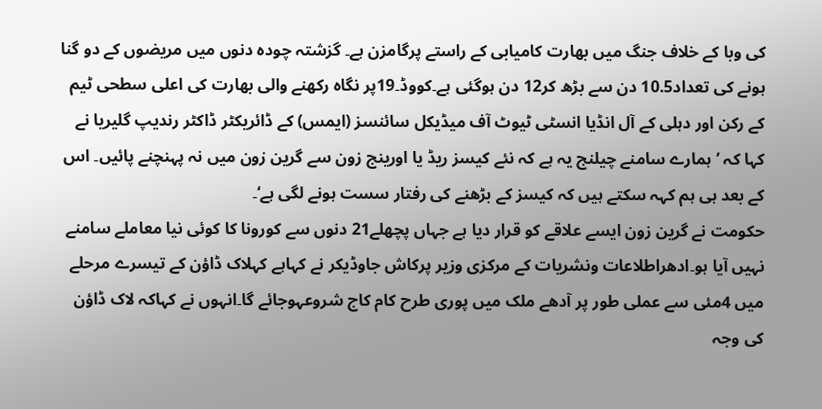کی وبا کے خلاف جنگ میں بھارت کامیابی کے راستے پرگامزن ہے۔ گزشتہ چودہ دنوں میں مریضوں کے دو گنا ہونے کی تعداد10.5 دن سے بڑھ کر12 دن ہوگئی ہے۔کووڈ۔19پر نگاہ رکھنے والی بھارت کی اعلی سطحی ٹیم کے رکن اور دہلی کے آل انڈیا انسٹی ٹیوٹ آف میڈیکل سائنسز (ایمس) کے ڈائریکٹر ڈاکٹر رندیپ گلیریا نے کہا کہ ’ہمارے سامنے چیلنج یہ ہے کہ نئے کیسز ریڈ یا اورینج زون سے گرین زون میں نہ پہنچنے پائیں۔ اس کے بعد ہی ہم کہہ سکتے ہیں کہ کیسز کے بڑھنے کی رفتار سست ہونے لگی ہے‘۔
حکومت نے گرین زون ایسے علاقے کو قرار دیا ہے جہاں پچھلے21 دنوں سے کورونا کا کوئی نیا معاملے سامنے نہیں آیا ہو۔ادھراطلاعات ونشریات کے مرکزی وزیر پرکاش جاوڈیکر نے کہاہے کہلاک ڈاؤن کے تیسرے مرحلے میں 4مئی سے عملی طور پر آدھے ملک میں پوری طرح کام کاج شروعہوجائے گا۔انہوں نے کہاکہ لاک ڈاؤن کی وجہ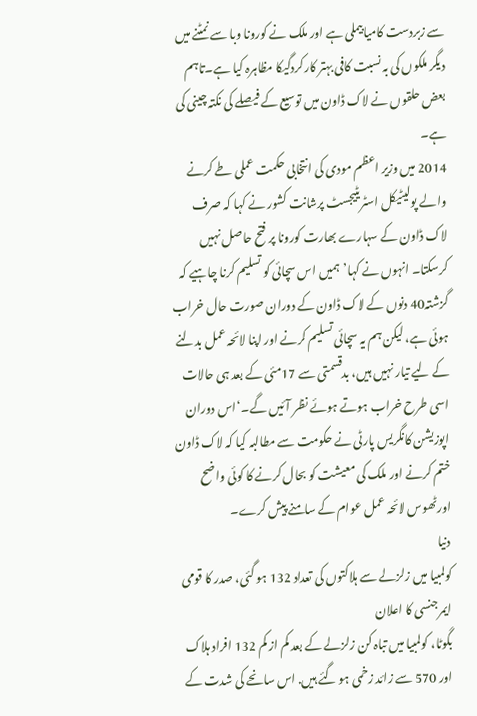سے زبردست کامیابیملی ہے اور ملک نے کورونا وبا سے نمٹنے میں دیگر ملکوں کی بہ نسبت کافی بہتر کارکردگیکا مظاہرہ کیا ہے۔تاہم بعض حلقوں نے لاک ڈاون میں توسیع کے فیصلے کی نکتہ چینی کی ہے۔
2014 میں وزیر اعظم مودی کی انتخابی حکمت عملی طے کرنے والے پولیٹیکل اسٹریٹیجسٹ پرشانت کشور نے کہا کہ صرف لاک ڈاون کے سہارے بھارت کورونا پر فتح حاصل نہیں کرسکتا۔ انہوں نے کہا’ہمیں اس سچائی کو تسلیم کرنا چاہیے کہ گزشتہ40 دنوں کے لاک ڈاون کے دوران صورت حال خراب ہوئی ہے، لیکن ہم یہ سچائی تسلیم کرنے اور اپنا لائحہ عمل بدلنے کے لیے تیار نہیں ہیں، بدقسمتی سے 17مئی کے بعد ہی حالات اسی طرح خراب ہوتے ہوئے نظر آئیں گے۔‘اس دوران اپوزیشن کانگریس پارٹی نے حکومت سے مطالبہ کیا کہ لاک ڈاون ختم کرنے اور ملک کی معیشت کو بحال کرنے کا کوئی واضح اورٹھوس لائحہ عمل عوام کے سامنے پیش کرے۔
دنیا
کولمبیا میں زلزلے سے ہلاکتوں کی تعداد 132 ہو گئی، صدر کا قومی ایمرجنسی کا اعلان
بگوٹا، کولمبیا میں تباہ کن زلزلے کے بعد کم از کم 132 افراد ہلاک اور 570 سے زائد زخمی ہو گئے ہیں. اس سانحے کی شدت کے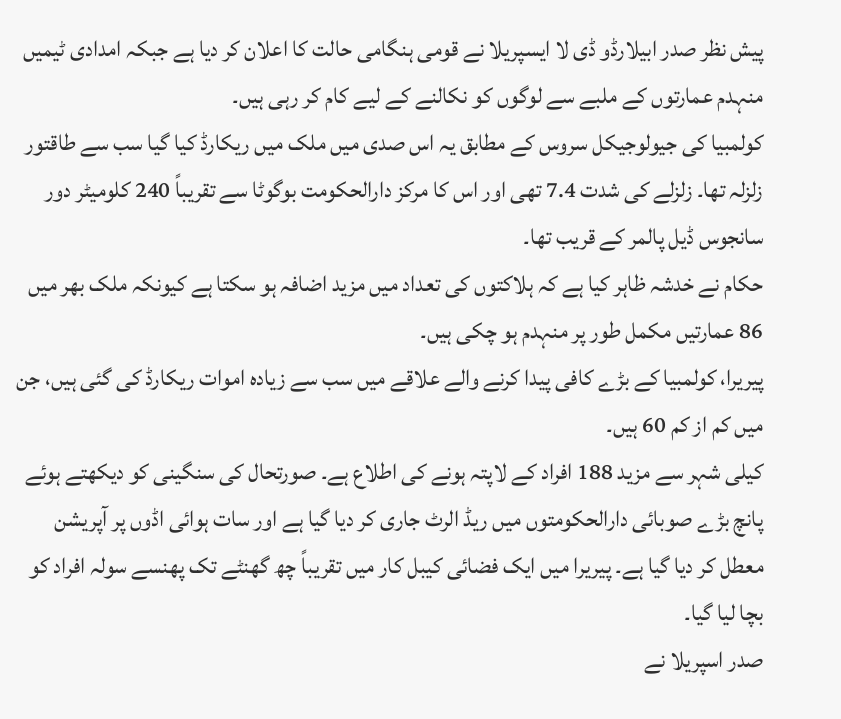پیش نظر صدر ابیلارڈو ڈی لا ایسپریلا نے قومی ہنگامی حالت کا اعلان کر دیا ہے جبکہ امدادی ٹیمیں منہدم عمارتوں کے ملبے سے لوگوں کو نکالنے کے لیے کام کر رہی ہیں۔
کولمبیا کی جیولوجیکل سروس کے مطابق یہ اس صدی میں ملک میں ریکارڈ کیا گیا سب سے طاقتور زلزلہ تھا۔ زلزلے کی شدت 7.4 تھی اور اس کا مرکز دارالحکومت بوگوٹا سے تقریباً 240 کلومیٹر دور سانجوس ڈیل پالمر کے قریب تھا۔
حکام نے خدشہ ظاہر کیا ہے کہ ہلاکتوں کی تعداد میں مزید اضافہ ہو سکتا ہے کیونکہ ملک بھر میں 86 عمارتیں مکمل طور پر منہدم ہو چکی ہیں۔
پیریرا، کولمبیا کے بڑے کافی پیدا کرنے والے علاقے میں سب سے زیادہ اموات ریکارڈ کی گئی ہیں، جن میں کم از کم 60 ہیں۔
کیلی شہر سے مزید 188 افراد کے لاپتہ ہونے کی اطلاع ہے۔ صورتحال کی سنگینی کو دیکھتے ہوئے پانچ بڑے صوبائی دارالحکومتوں میں ریڈ الرٹ جاری کر دیا گیا ہے اور سات ہوائی اڈوں پر آپریشن معطل کر دیا گیا ہے۔ پیریرا میں ایک فضائی کیبل کار میں تقریباً چھ گھنٹے تک پھنسے سولہ افراد کو بچا لیا گیا۔
صدر اسپریلا نے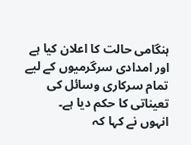ہنگامی حالت کا اعلان کیا ہے اور امدادی سرگرمیوں کے لیے تمام سرکاری وسائل کی تعیناتی کا حکم دیا ہے۔
انہوں نے کہا کہ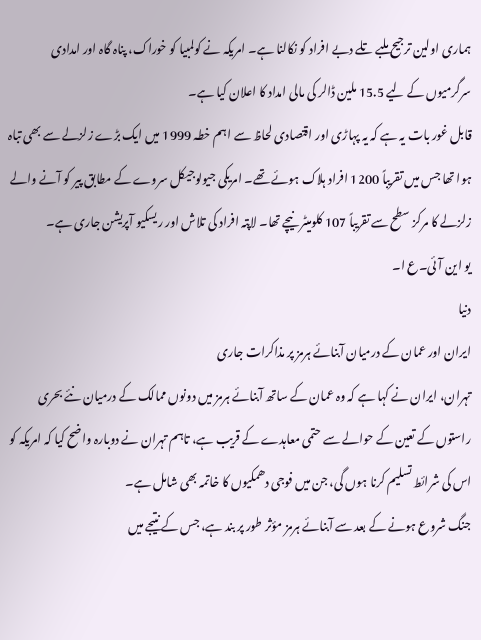ہماری اولین ترجیح ملبے تلے دبے افراد کو نکالنا ہے۔ امریکہ نے کولمبیا کو خوراک، پناہ گاہ اور امدادی سرگرمیوں کے لیے 15.5 ملین ڈالر کی مالی امداد کا اعلان کیا ہے۔
قابل غور بات یہ ہے کہ یہ پہاڑی اور اقتصادی لحاظ سے اہم خطہ 1999 میں ایک بڑے زلزلے سے بھی تباہ ہوا تھا جس میں تقریباً 1200 افراد ہلاک ہوئے تھے۔ امریکی جیولوجیکل سروے کے مطابق پیر کو آنے والے زلزلے کا مرکز سطح سے تقریباً 107 کلومیٹر نیچے تھا۔ لاپتہ افراد کی تلاش اور ریسکیو آپریشن جاری ہے۔
یو این آئی۔ع ا۔
دنیا
ایران اور عمان کے درمیان آبنائے ہرمز پر مذاکرات جاری
تہران، ایران نے کہا ہے کہ وہ عمان کے ساتھ آبنائے ہرمز میں دونوں ممالک کے درمیان نئے بحری راستوں کے تعین کے حوالے سے حتمی معاہدے کے قریب ہے، تاہم تہران نے دوبارہ واضح کیا کہ امریکہ کو اس کی شرائط تسلیم کرنا ہوں گی، جن میں فوجی دھمکیوں کا خاتمہ بھی شامل ہے۔
جنگ شروع ہونے کے بعد سے آبنائے ہرمز مؤثر طور پر بند ہے، جس کے نتیجے میں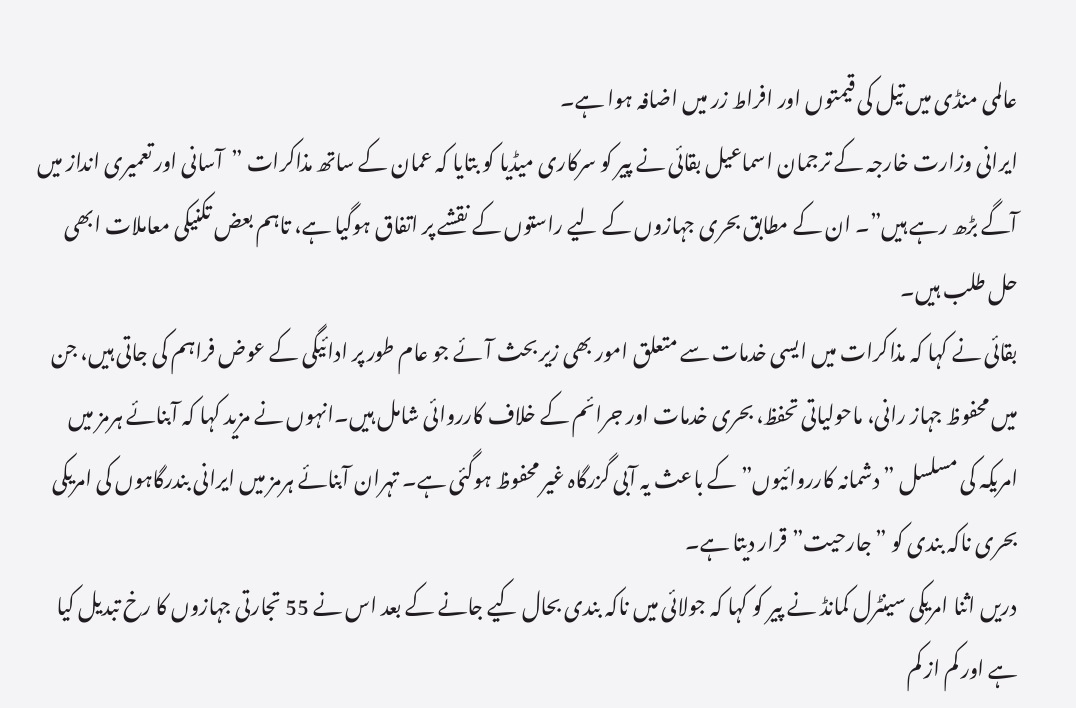عالمی منڈی میں تیل کی قیمتوں اور افراط زر میں اضافہ ہوا ہے۔
ایرانی وزارت خارجہ کے ترجمان اسماعیل بقائی نے پیر کو سرکاری میڈیا کو بتایا کہ عمان کے ساتھ مذاکرات ”آسانی اور تعمیری انداز میں آگے بڑھ رہے ہیں”۔ ان کے مطابق بحری جہازوں کے لیے راستوں کے نقشے پر اتفاق ہوگیا ہے، تاہم بعض تکنیکی معاملات ابھی حل طلب ہیں۔
بقائی نے کہا کہ مذاکرات میں ایسی خدمات سے متعلق امور بھی زیر بحث آئے جو عام طور پر ادائیگی کے عوض فراہم کی جاتی ہیں، جن میں محفوظ جہاز رانی، ماحولیاتی تحفظ، بحری خدمات اور جرائم کے خلاف کارروائی شامل ہیں۔انہوں نے مزید کہا کہ آبنائے ہرمز میں امریکہ کی مسلسل ”دشمانہ کارروائیوں” کے باعث یہ آبی گزرگاہ غیر محفوظ ہوگئی ہے۔ تہران آبنائے ہرمز میں ایرانی بندرگاہوں کی امریکی بحری ناکہ بندی کو ”جارحیت” قرار دیتا ہے۔
دریں اثنا امریکی سینٹرل کمانڈ نے پیر کو کہا کہ جولائی میں ناکہ بندی بحال کیے جانے کے بعد اس نے 55 تجارتی جہازوں کا رخ تبدیل کیا ہے اور کم از کم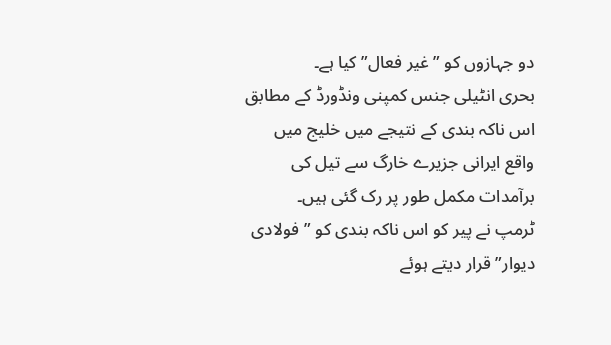دو جہازوں کو ”غیر فعال” کیا ہے۔
بحری انٹیلی جنس کمپنی ونڈورڈ کے مطابق اس ناکہ بندی کے نتیجے میں خلیج میں واقع ایرانی جزیرے خارگ سے تیل کی برآمدات مکمل طور پر رک گئی ہیں۔
ٹرمپ نے پیر کو اس ناکہ بندی کو ”فولادی دیوار” قرار دیتے ہوئے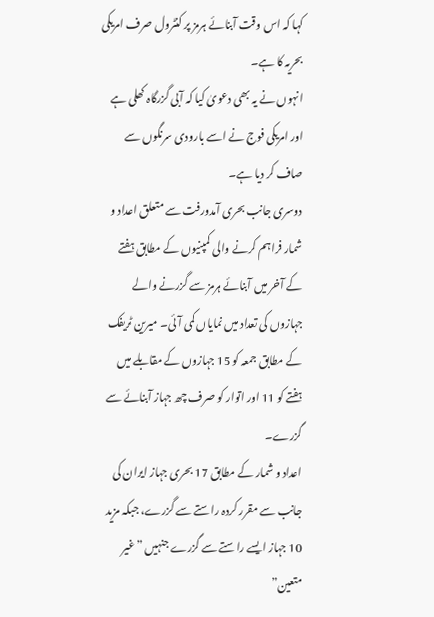کہا کہ اس وقت آبنائے ہرمز پر کنٹرول صرف امریکی بحریہ کا ہے۔
انہوں نے یہ بھی دعویٰ کیا کہ آبی گزرگاہ کھلی ہے اور امریکی فوج نے اسے بارودی سرنگوں سے صاف کر دیا ہے۔
دوسری جانب بحری آمدورفت سے متعلق اعداد و شمار فراہم کرنے والی کمپنیوں کے مطابق ہفتے کے آخر میں آبنائے ہرمز سے گزرنے والے جہازوں کی تعداد میں نمایاں کمی آئی۔ میرین ٹریفک کے مطابق جمعہ کو 15 جہازوں کے مقابلے میں ہفتے کو 11 اور اتوار کو صرف چھ جہاز آبنائے سے گزرے۔
اعداد و شمار کے مطابق 17 بحری جہاز ایران کی جانب سے مقرر کردہ راستے سے گزرے، جبکہ مزید 10 جہاز ایسے راستے سے گزرے جنہیں ”غیر متعین”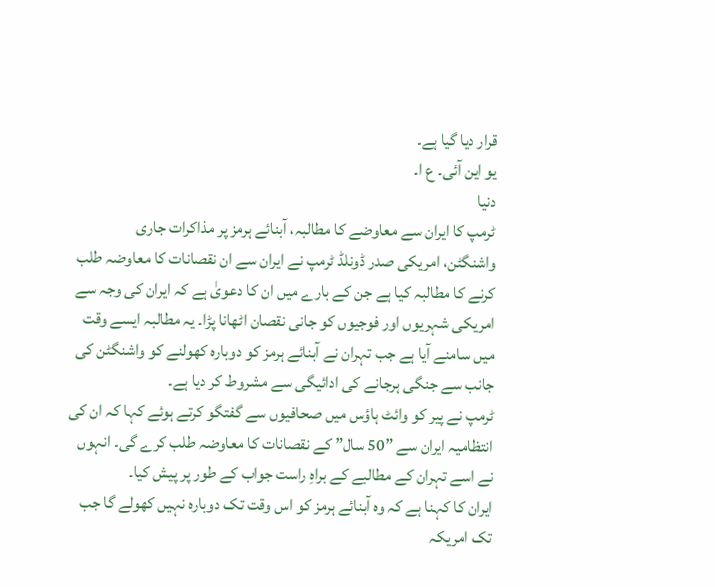قرار دیا گیا ہے۔
یو این آئی۔ ع ا۔
دنیا
ٹرمپ کا ایران سے معاوضے کا مطالبہ، آبنائے ہرمز پر مذاکرات جاری
واشنگٹن، امریکی صدر ڈونلڈ ٹرمپ نے ایران سے ان نقصانات کا معاوضہ طلب کرنے کا مطالبہ کیا ہے جن کے بارے میں ان کا دعویٰ ہے کہ ایران کی وجہ سے امریکی شہریوں اور فوجیوں کو جانی نقصان اٹھانا پڑا۔ یہ مطالبہ ایسے وقت میں سامنے آیا ہے جب تہران نے آبنائے ہرمز کو دوبارہ کھولنے کو واشنگٹن کی جانب سے جنگی ہرجانے کی ادائیگی سے مشروط کر دیا ہے۔
ٹرمپ نے پیر کو وائٹ ہاؤس میں صحافیوں سے گفتگو کرتے ہوئے کہا کہ ان کی انتظامیہ ایران سے ”50 سال” کے نقصانات کا معاوضہ طلب کرے گی۔ انہوں نے اسے تہران کے مطالبے کے براہِ راست جواب کے طور پر پیش کیا۔
ایران کا کہنا ہے کہ وہ آبنائے ہرمز کو اس وقت تک دوبارہ نہیں کھولے گا جب تک امریکہ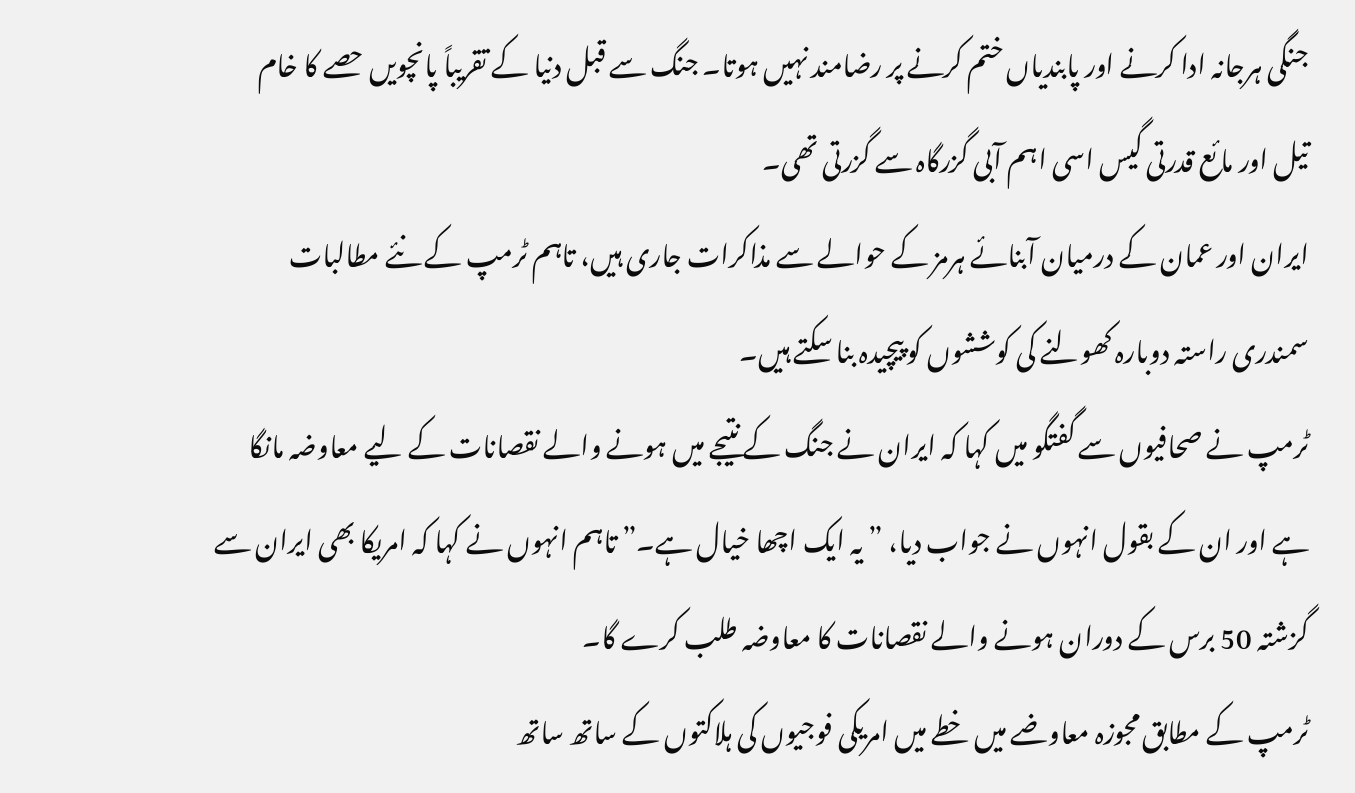جنگی ہرجانہ ادا کرنے اور پابندیاں ختم کرنے پر رضامند نہیں ہوتا۔ جنگ سے قبل دنیا کے تقریباً پانچویں حصے کا خام تیل اور مائع قدرتی گیس اسی اہم آبی گزرگاہ سے گزرتی تھی۔
ایران اور عمان کے درمیان آبنائے ہرمز کے حوالے سے مذاکرات جاری ہیں، تاہم ٹرمپ کے نئے مطالبات سمندری راستہ دوبارہ کھولنے کی کوششوں کو پیچیدہ بنا سکتے ہیں۔
ٹرمپ نے صحافیوں سے گفتگو میں کہا کہ ایران نے جنگ کے نتیجے میں ہونے والے نقصانات کے لیے معاوضہ مانگا ہے اور ان کے بقول انہوں نے جواب دیا، ”یہ ایک اچھا خیال ہے۔” تاہم انہوں نے کہا کہ امریکا بھی ایران سے گزشتہ 50 برس کے دوران ہونے والے نقصانات کا معاوضہ طلب کرے گا۔
ٹرمپ کے مطابق مجوزہ معاوضے میں خطے میں امریکی فوجیوں کی ہلاکتوں کے ساتھ ساتھ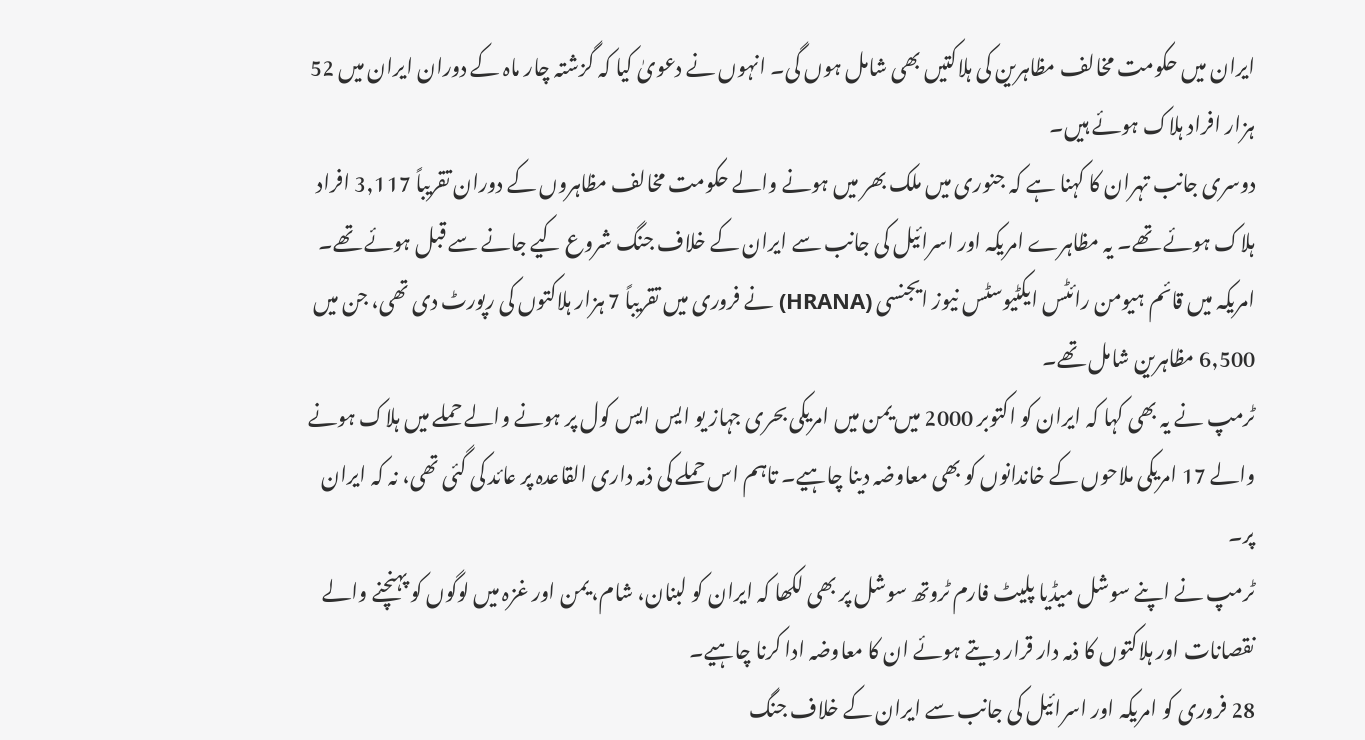ایران میں حکومت مخالف مظاہرین کی ہلاکتیں بھی شامل ہوں گی۔ انہوں نے دعویٰ کیا کہ گزشتہ چار ماہ کے دوران ایران میں 52 ہزار افراد ہلاک ہوئے ہیں۔
دوسری جانب تہران کا کہنا ہے کہ جنوری میں ملک بھر میں ہونے والے حکومت مخالف مظاہروں کے دوران تقریباً 3,117 افراد ہلاک ہوئے تھے۔ یہ مظاہرے امریکہ اور اسرائیل کی جانب سے ایران کے خلاف جنگ شروع کیے جانے سے قبل ہوئے تھے۔
امریکہ میں قائم ہیومن رائٹس ایکٹیوسٹس نیوز ایجنسی (HRANA) نے فروری میں تقریباً 7 ہزار ہلاکتوں کی رپورٹ دی تھی، جن میں 6,500 مظاہرین شامل تھے۔
ٹرمپ نے یہ بھی کہا کہ ایران کو اکتوبر 2000 میں یمن میں امریکی بحری جہاز یو ایس ایس کول پر ہونے والے حملے میں ہلاک ہونے والے 17 امریکی ملاحوں کے خاندانوں کو بھی معاوضہ دینا چاہیے۔ تاہم اس حملے کی ذمہ داری القاعدہ پر عائد کی گئی تھی، نہ کہ ایران پر۔
ٹرمپ نے اپنے سوشل میڈیا پلیٹ فارم ٹروتھ سوشل پر بھی لکھا کہ ایران کو لبنان، شام، یمن اور غزہ میں لوگوں کو پہنچنے والے نقصانات اور ہلاکتوں کا ذمہ دار قرار دیتے ہوئے ان کا معاوضہ ادا کرنا چاہیے۔
28 فروری کو امریکہ اور اسرائیل کی جانب سے ایران کے خلاف جنگ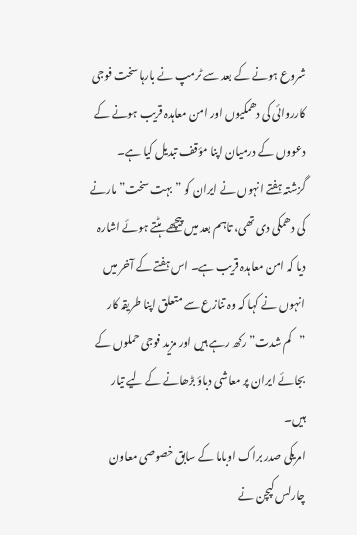شروع ہونے کے بعد سے ٹرمپ نے بارہا سخت فوجی کارروائی کی دھمکیوں اور امن معاہدہ قریب ہونے کے دعووں کے درمیان اپنا مؤقف تبدیل کیا ہے۔
گزشتہ ہفتے انہوں نے ایران کو ”بہت سخت” مارنے کی دھمکی دی تھی، تاہم بعد میں پیچھے ہٹتے ہوئے اشارہ دیا کہ امن معاہدہ قریب ہے۔ اس ہفتے کے آخر میں انہوں نے کہا کہ وہ تنازع سے متعلق اپنا طریقہ کار ”کم شدت” رکھ رہے ہیں اور مزید فوجی حملوں کے بجائے ایران پر معاشی دباؤ بڑھانے کے لیے تیار ہیں۔
امریکی صدر براک اوباما کے سابق خصوصی معاون چارلس کپچن نے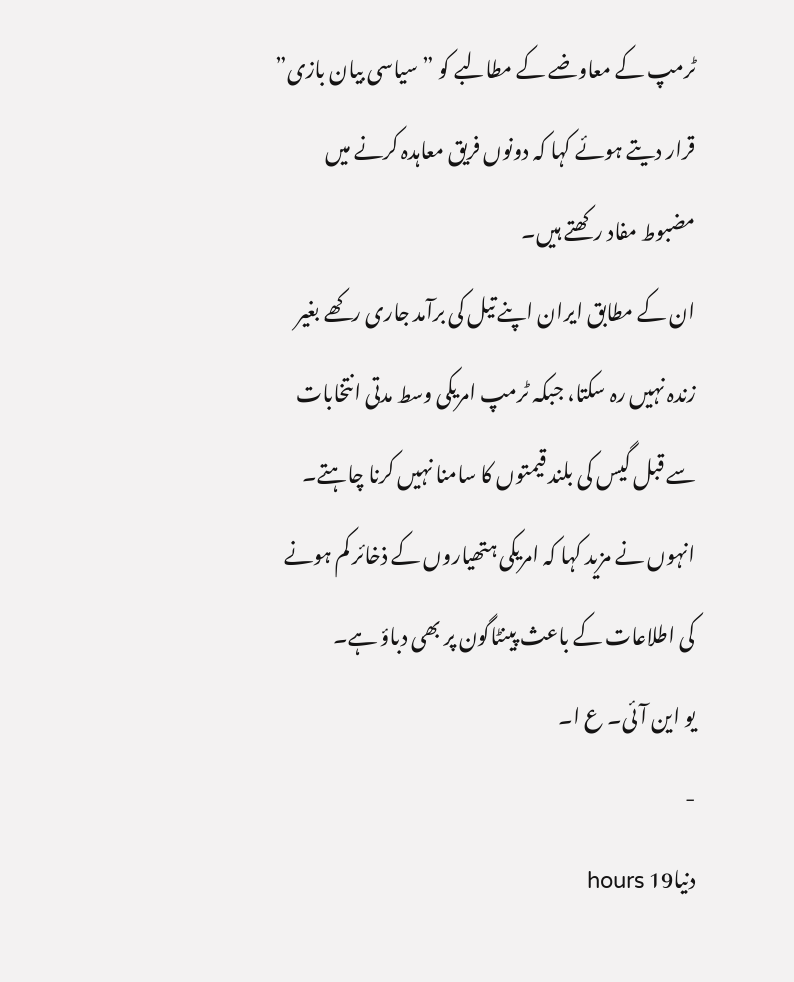ٹرمپ کے معاوضے کے مطالبے کو ”سیاسی بیان بازی” قرار دیتے ہوئے کہا کہ دونوں فریق معاہدہ کرنے میں مضبوط مفاد رکھتے ہیں۔
ان کے مطابق ایران اپنے تیل کی برآمد جاری رکھے بغیر زندہ نہیں رہ سکتا، جبکہ ٹرمپ امریکی وسط مدتی انتخابات سے قبل گیس کی بلند قیمتوں کا سامنا نہیں کرنا چاہتے۔ انہوں نے مزید کہا کہ امریکی ہتھیاروں کے ذخائر کم ہونے کی اطلاعات کے باعث پینٹاگون پر بھی دباؤ ہے۔
یو این آئی۔ ع ا۔
-
دنیا19 hours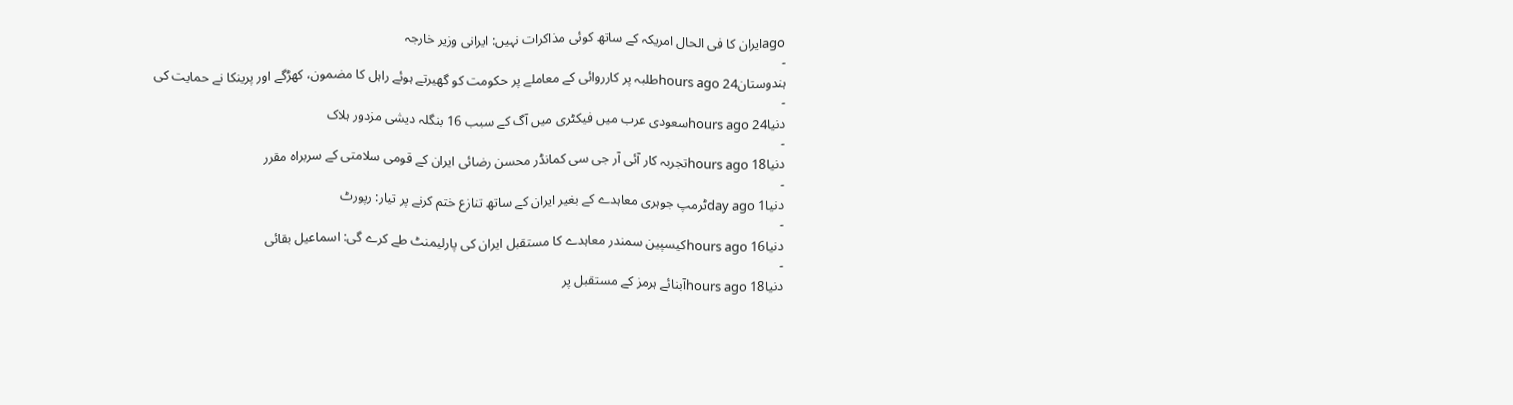agoایران کا فی الحال امریکہ کے ساتھ کوئی مذاکرات نہیں: ایرانی وزیر خارجہ
-
ہندوستان24 hours agoطلبہ پر کارروائی کے معاملے پر حکومت کو گھیرتے ہوئے راہل کا مضمون، کھڑگے اور پرینکا نے حمایت کی
-
دنیا24 hours agoسعودی عرب میں فیکٹری میں آگ کے سبب 16 بنگلہ دیشی مزدور ہلاک
-
دنیا18 hours agoتجربہ کار آئی آر جی سی کمانڈر محسن رضائی ایران کے قومی سلامتی کے سربراہ مقرر
-
دنیا1 day agoٹرمپ جوہری معاہدے کے بغیر ایران کے ساتھ تنازع ختم کرنے پر تیار: رپورٹ
-
دنیا16 hours agoکیسپین سمندر معاہدے کا مستقبل ایران کی پارلیمنٹ طے کرے گی: اسماعیل بقائی
-
دنیا18 hours agoآبنائے ہرمز کے مستقبل پر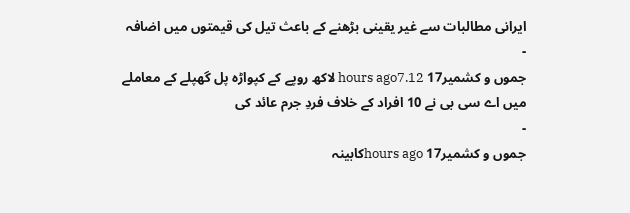ایرانی مطالبات سے غیر یقینی بڑھنے کے باعث تیل کی قیمتوں میں اضافہ
-
جموں و کشمیر17 hours ago7.12 لاکھ روپے کے کپواڑہ پل گھپلے کے معاملے میں اے سی بی نے 10 افراد کے خلاف فردِ جرم عائد کی
-
جموں و کشمیر17 hours agoکابینہ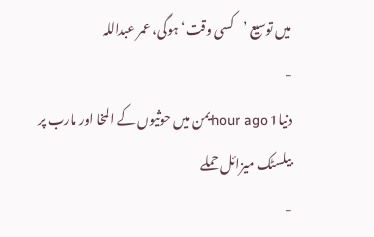میں توسیع ’کسی وقت‘ ہوگی، عمر عبداللہ
-
دنیا1 hour agoیمن میں حوثیوں کے المخا اور مارب پر بیلسٹک میزائل حملے
-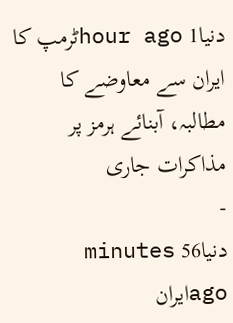دنیا1 hour agoٹرمپ کا ایران سے معاوضے کا مطالبہ، آبنائے ہرمز پر مذاکرات جاری
-
دنیا56 minutes agoایران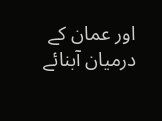اور عمان کے درمیان آبنائے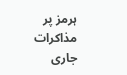ہرمز پر مذاکرات جاری